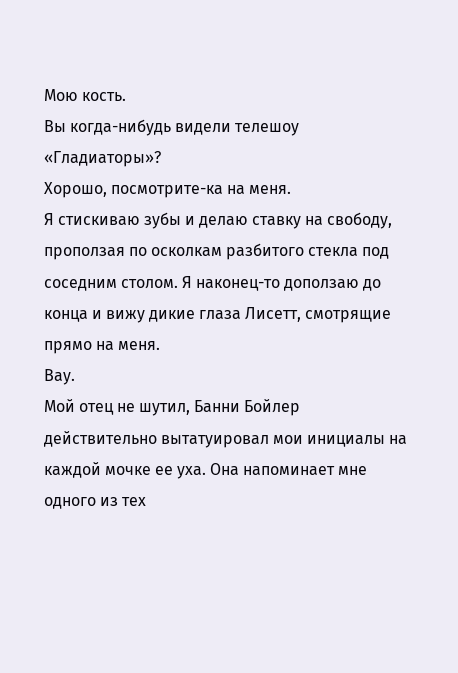Мою кость.
Вы когда-нибудь видели телешоу «Гладиаторы»?
Хорошо, посмотрите-ка на меня.
Я стискиваю зубы и делаю ставку на свободу, проползая по осколкам разбитого стекла под соседним столом. Я наконец-то доползаю до конца и вижу дикие глаза Лисетт, смотрящие прямо на меня.
Вау.
Мой отец не шутил, Банни Бойлер действительно вытатуировал мои инициалы на каждой мочке ее уха. Она напоминает мне одного из тех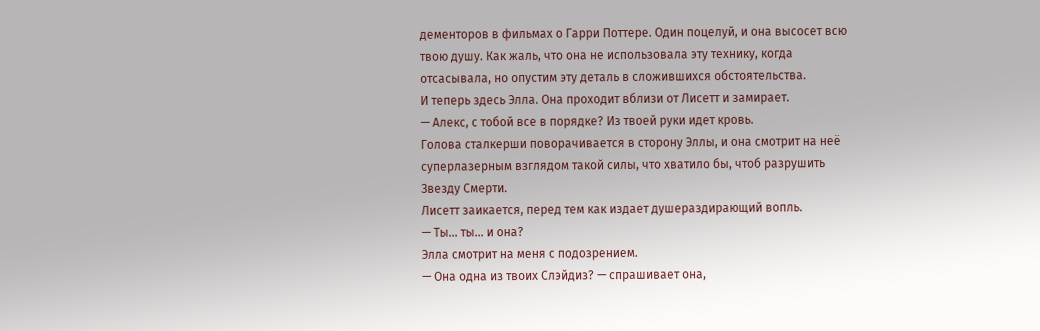дементоров в фильмах о Гарри Поттере. Один поцелуй, и она высосет всю твою душу. Как жаль, что она не использовала эту технику, когда отсасывала, но опустим эту деталь в сложившихся обстоятельства.
И теперь здесь Элла. Она проходит вблизи от Лисетт и замирает.
— Алекс, с тобой все в порядке? Из твоей руки идет кровь.
Голова сталкерши поворачивается в сторону Эллы, и она смотрит на неё суперлазерным взглядом такой силы, что хватило бы, чтоб разрушить Звезду Смерти.
Лисетт заикается, перед тем как издает душераздирающий вопль.
— Ты… ты… и она?
Элла смотрит на меня с подозрением.
— Она одна из твоих Слэйдиз? — спрашивает она,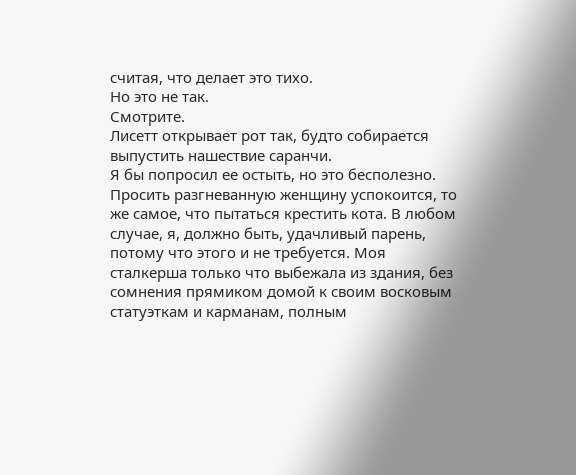считая, что делает это тихо.
Но это не так.
Смотрите.
Лисетт открывает рот так, будто собирается выпустить нашествие саранчи.
Я бы попросил ее остыть, но это бесполезно. Просить разгневанную женщину успокоится, то же самое, что пытаться крестить кота. В любом случае, я, должно быть, удачливый парень, потому что этого и не требуется. Моя сталкерша только что выбежала из здания, без сомнения прямиком домой к своим восковым статуэткам и карманам, полным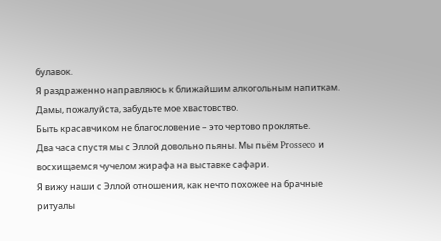булавок.
Я раздраженно направляюсь к ближайшим алкогольным напиткам.
Дамы, пожалуйста, забудьте мое хвастовство.
Быть красавчиком не благословение – это чертово проклятье.
Два часа спустя мы с Эллой довольно пьяны. Мы пьём Prosseco и восхищаемся чучелом жирафа на выставке сафари.
Я вижу наши с Эллой отношения, как нечто похожее на брачные ритуалы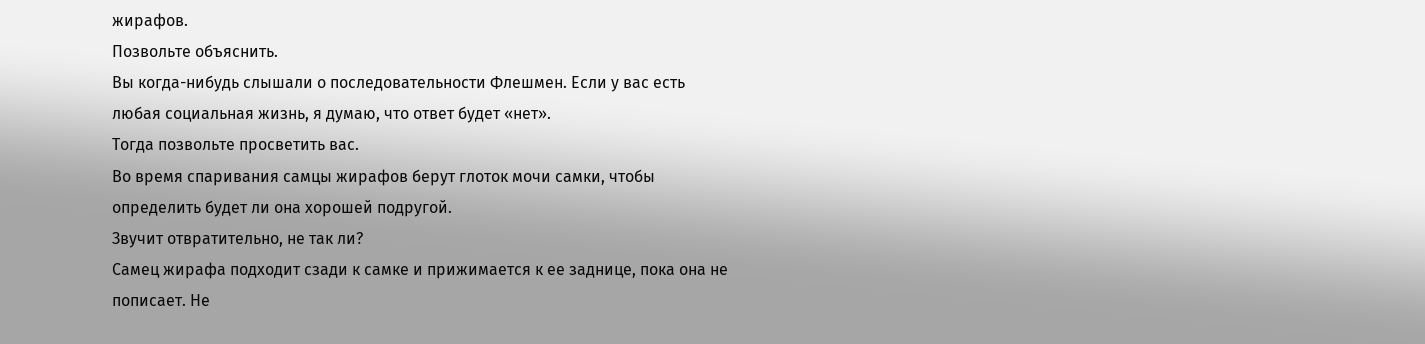жирафов.
Позвольте объяснить.
Вы когда-нибудь слышали о последовательности Флешмен. Если у вас есть любая социальная жизнь, я думаю, что ответ будет «нет».
Тогда позвольте просветить вас.
Во время спаривания самцы жирафов берут глоток мочи самки, чтобы определить будет ли она хорошей подругой.
Звучит отвратительно, не так ли?
Самец жирафа подходит сзади к самке и прижимается к ее заднице, пока она не пописает. Не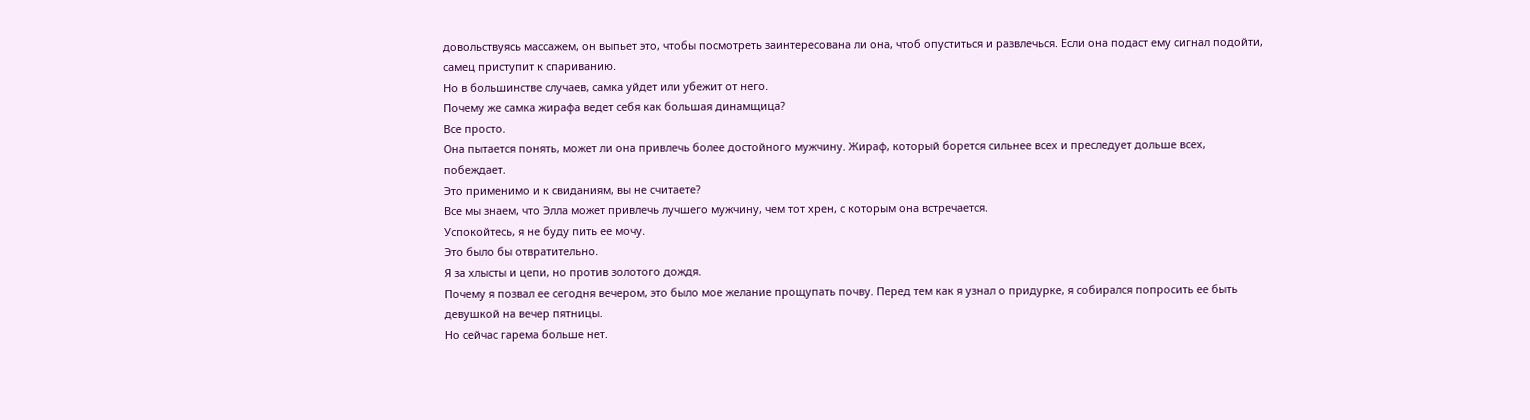довольствуясь массажем, он выпьет это, чтобы посмотреть заинтересована ли она, чтоб опуститься и развлечься. Если она подаст ему сигнал подойти, самец приступит к спариванию.
Но в большинстве случаев, самка уйдет или убежит от него.
Почему же самка жирафа ведет себя как большая динамщица?
Все просто.
Она пытается понять, может ли она привлечь более достойного мужчину. Жираф, который борется сильнее всех и преследует дольше всех, побеждает.
Это применимо и к свиданиям, вы не считаете?
Все мы знаем, что Элла может привлечь лучшего мужчину, чем тот хрен, с которым она встречается.
Успокойтесь, я не буду пить ее мочу.
Это было бы отвратительно.
Я за хлысты и цепи, но против золотого дождя.
Почему я позвал ее сегодня вечером, это было мое желание прощупать почву. Перед тем как я узнал о придурке, я собирался попросить ее быть девушкой на вечер пятницы.
Но сейчас гарема больше нет.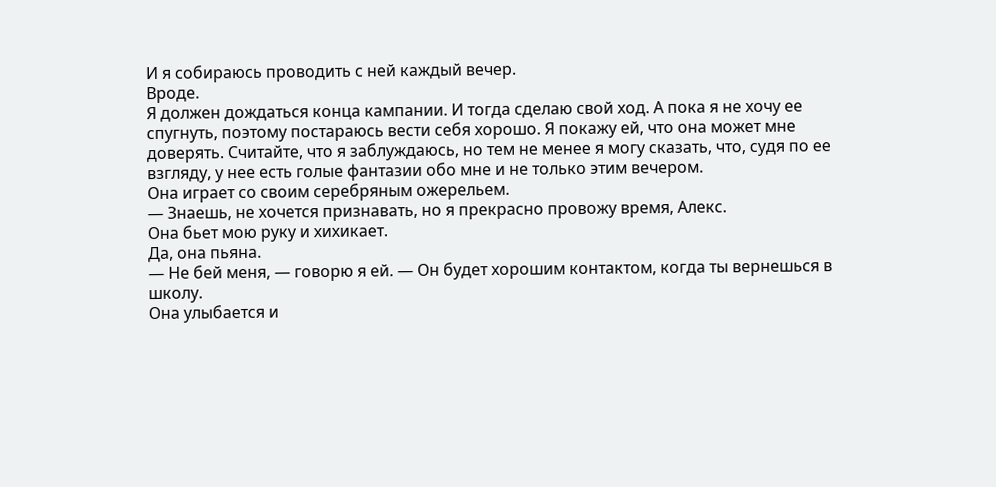И я собираюсь проводить с ней каждый вечер.
Вроде.
Я должен дождаться конца кампании. И тогда сделаю свой ход. А пока я не хочу ее спугнуть, поэтому постараюсь вести себя хорошо. Я покажу ей, что она может мне доверять. Считайте, что я заблуждаюсь, но тем не менее я могу сказать, что, судя по ее взгляду, у нее есть голые фантазии обо мне и не только этим вечером.
Она играет со своим серебряным ожерельем.
— Знаешь, не хочется признавать, но я прекрасно провожу время, Алекс.
Она бьет мою руку и хихикает.
Да, она пьяна.
— Не бей меня, — говорю я ей. — Он будет хорошим контактом, когда ты вернешься в школу.
Она улыбается и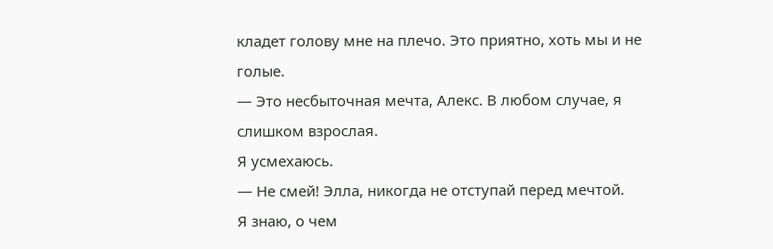кладет голову мне на плечо. Это приятно, хоть мы и не голые.
— Это несбыточная мечта, Алекс. В любом случае, я слишком взрослая.
Я усмехаюсь.
— Не смей! Элла, никогда не отступай перед мечтой.
Я знаю, о чем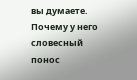вы думаете.
Почему у него словесный понос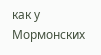как у Мормонских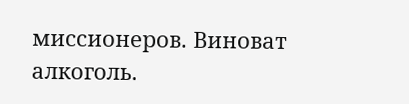миссионеров. Виноват алкоголь.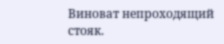Виноват непроходящий стояк.